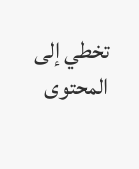تخطي إلى المحتوى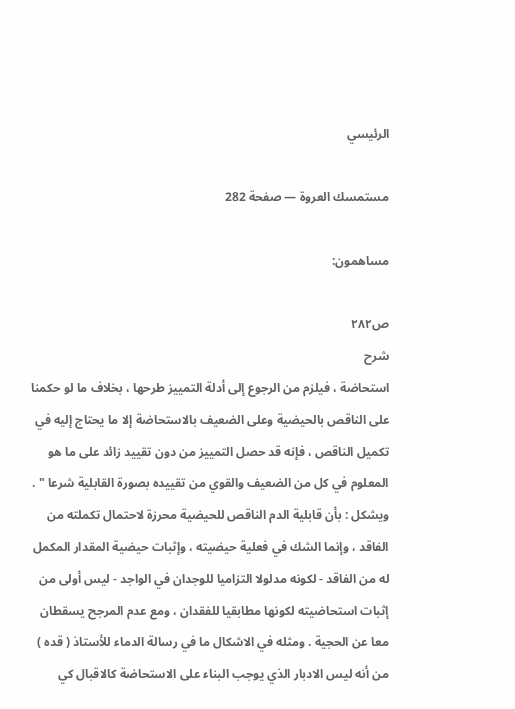الرئيسي

مستمسك العروة — صفحة 282

مساهمون:

ص٢٨٢
شرح
استحاضة ، فيلزم من الرجوع إلى أدلة التمييز طرحها ، بخلاف ما لو حكمنا على الناقص بالحيضية وعلى الضعيف بالاستحاضة إلا ما يحتاج إليه في تكميل الناقص ، فإنه قد حصل التمييز من دون تقييد زائد على ما هو المعلوم في كل من الضعيف والقوي من تقييده بصورة القابلية شرعا " . ويشكل : بأن قابلية الدم الناقص للحيضية محرزة لاحتمال تكملته من الفاقد ، وإنما الشك في فعلية حيضيته ، وإثبات حيضية المقدار المكمل له من الفاقد - لكونه مدلولا التزاميا للوجدان في الواجد - ليس أولى من إثبات استحاضيته لكونها مطابقيا للفقدان ، ومع عدم المرجح يسقطان معا عن الحجية . ومثله في الاشكال ما في رسالة الدماء للأستاذ ( قده ) من أنه ليس الادبار الذي يوجب البناء على الاستحاضة كالاقبال كي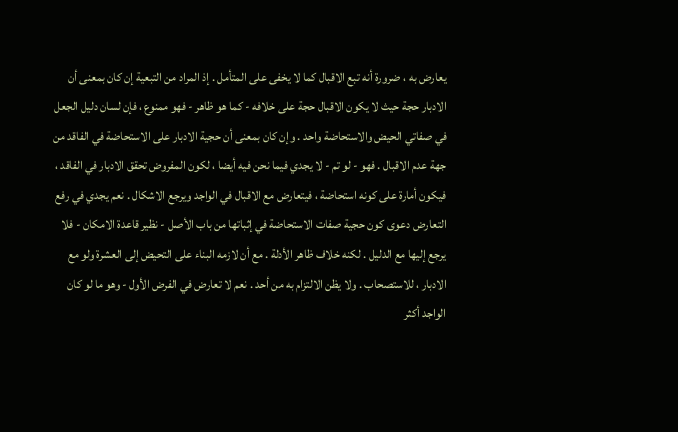يعارض به ، ضرورة أنه تبع الاقبال كما لا يخفى على المتأمل . إذ المراد من التبعية إن كان بمعنى أن الادبار حجة حيث لا يكون الاقبال حجة على خلافه - كما هو ظاهر - فهو ممنوع ، فإن لسان دليل الجعل في صفاتي الحيض والاستحاضة واحد . وإن كان بمعنى أن حجية الادبار على الاستحاضة في الفاقد من جهة عدم الاقبال . فهو - لو تم - لا يجدي فيما نحن فيه أيضا ، لكون المفروض تحقق الادبار في الفاقد ، فيكون أمارة على كونه استحاضة ، فيتعارض مع الاقبال في الواجد ويرجع الاشكال . نعم يجدي في رفع التعارض دعوى كون حجية صفات الاستحاضة في إثباتها من باب الأصل - نظير قاعدة الامكان - فلا يرجع إليها مع الدليل . لكنه خلاف ظاهر الأدلة . مع أن لازمه البناء على التحيض إلى العشرة ولو مع الادبار ، للاستصحاب . ولا يظن الالتزام به من أحد . نعم لا تعارض في الفرض الأول - وهو ما لو كان الواجد أكثر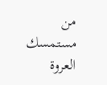من
مستمسك العروة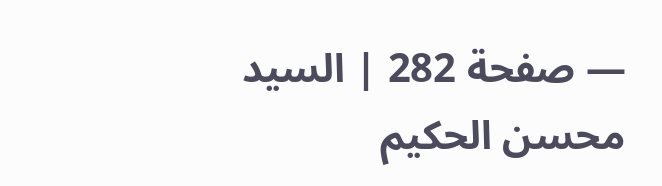— صفحة 282 | السيد محسن الحكيم